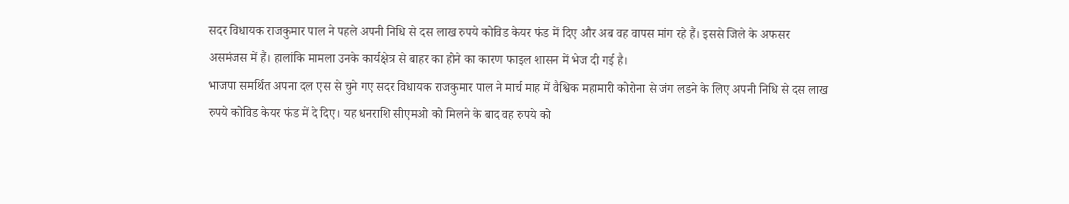सदर विधायक राजकुमार पाल ने पहले अपनी निधि से दस लाख रुपये कोविड केयर फंड में दिए और अब वह वापस मांग रहे हैं। इससे जिले के अफसर असमंजस में हैं। हालांकि मामला उनके कार्यक्षेत्र से बाहर का होने का कारण फाइल शासन में भेज दी गई है।
भाजपा समर्थित अपना दल एस से चुने गए सदर विधायक राजकुमार पाल ने मार्च माह में वैश्विक महामारी कोरोना से जंग लडने के लिए अपनी निधि से दस लाख रुपये कोविड केयर फंड में दे दिए। यह धनराशि सीएमओ को मिलने के बाद वह रुपये को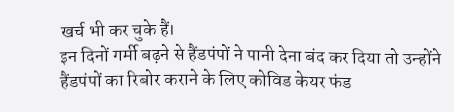खर्च भी कर चुके हैं।
इन दिनों गर्मी बढ़ने से हैंडपंपों ने पानी देना बंद कर दिया तो उन्होंने हैंडपंपों का रिबोर कराने के लिए कोविड केयर फंड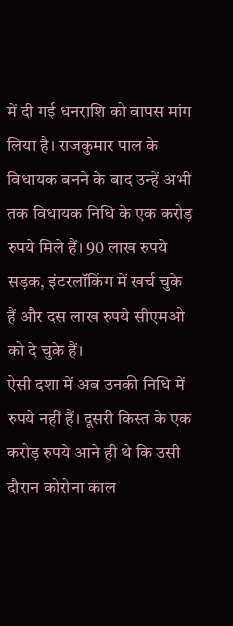में दी गई धनराशि को वापस मांग लिया है। राजकुमार पाल के विधायक बनने के बाद उन्हें अभी तक विधायक निधि के एक करोड़ रुपये मिले हैं। 90 लाख रुपये सड़क, इंटरलॉकिंग में खर्च चुके हैं और दस लाख रुपये सीएमओ को दे चुके हैं।
ऐसी दशा में अब उनकी निधि में रुपये नहीं हैं। दूसरी किस्त के एक करोड़ रुपये आने ही थे कि उसी दौरान कोरोना काल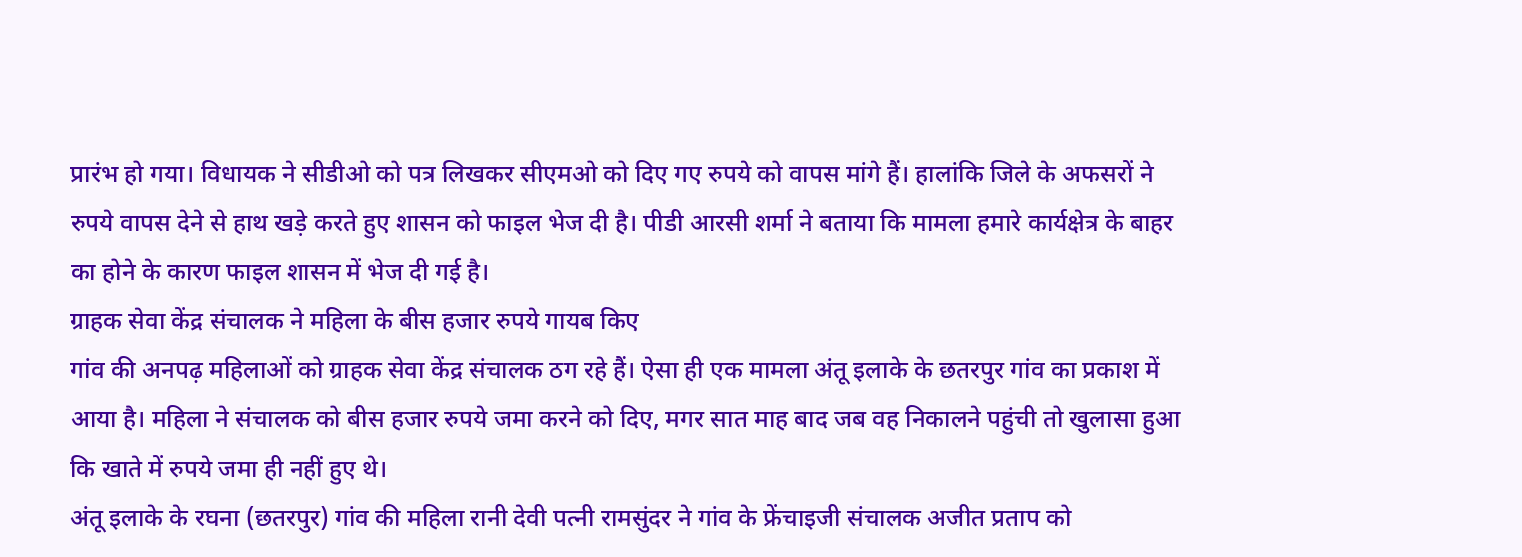प्रारंभ हो गया। विधायक ने सीडीओ को पत्र लिखकर सीएमओ को दिए गए रुपये को वापस मांगे हैं। हालांकि जिले के अफसरों ने रुपये वापस देने से हाथ खड़े करते हुए शासन को फाइल भेज दी है। पीडी आरसी शर्मा ने बताया कि मामला हमारे कार्यक्षेत्र के बाहर का होने के कारण फाइल शासन में भेज दी गई है।
ग्राहक सेवा केंद्र संचालक ने महिला के बीस हजार रुपये गायब किए
गांव की अनपढ़ महिलाओं को ग्राहक सेवा केंद्र संचालक ठग रहे हैं। ऐसा ही एक मामला अंतू इलाके के छतरपुर गांव का प्रकाश में आया है। महिला ने संचालक को बीस हजार रुपये जमा करने को दिए, मगर सात माह बाद जब वह निकालने पहुंची तो खुलासा हुआ कि खाते में रुपये जमा ही नहीं हुए थे।
अंतू इलाके के रघना (छतरपुर) गांव की महिला रानी देवी पत्नी रामसुंदर ने गांव के फ्रेंचाइजी संचालक अजीत प्रताप को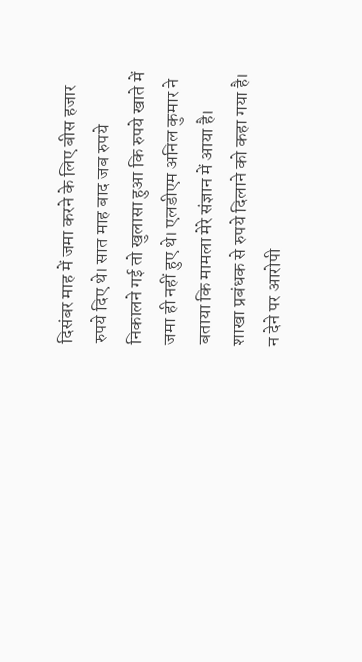दिसंबर माह में जमा करने के लिए बीस हजार रुपये दिए थे। सात माह बाद जब रुपये निकालने गई तो खुलासा हुआ कि रुपये खाते में जमा ही नहीं हुए थे। एलडीएम अनिल कुमार ने बताया कि मामला मेरे संज्ञान में आया है। शाखा प्रबंधक से रुपये दिलाने को कहा गया है। न देने पर आरोपी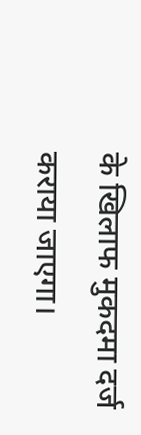के खिलाफ मुकदमा दर्ज कराया जाएगा।